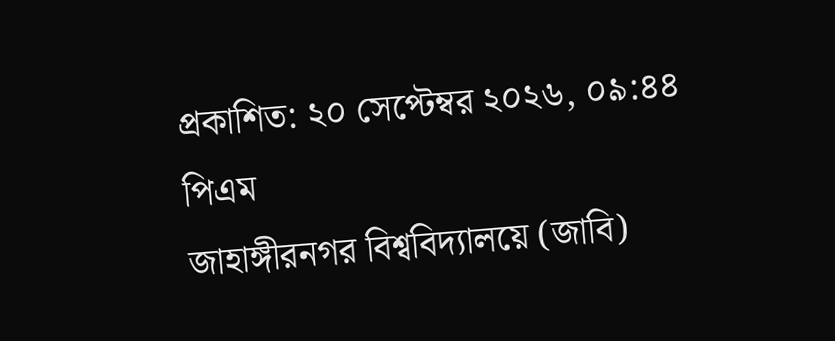প্রকাশিত: ২০ সেপ্টেম্বর ২০২৬, ০৯:৪৪ পিএম
জাহাঙ্গীরনগর বিশ্ববিদ্যালয়ে (জাবি)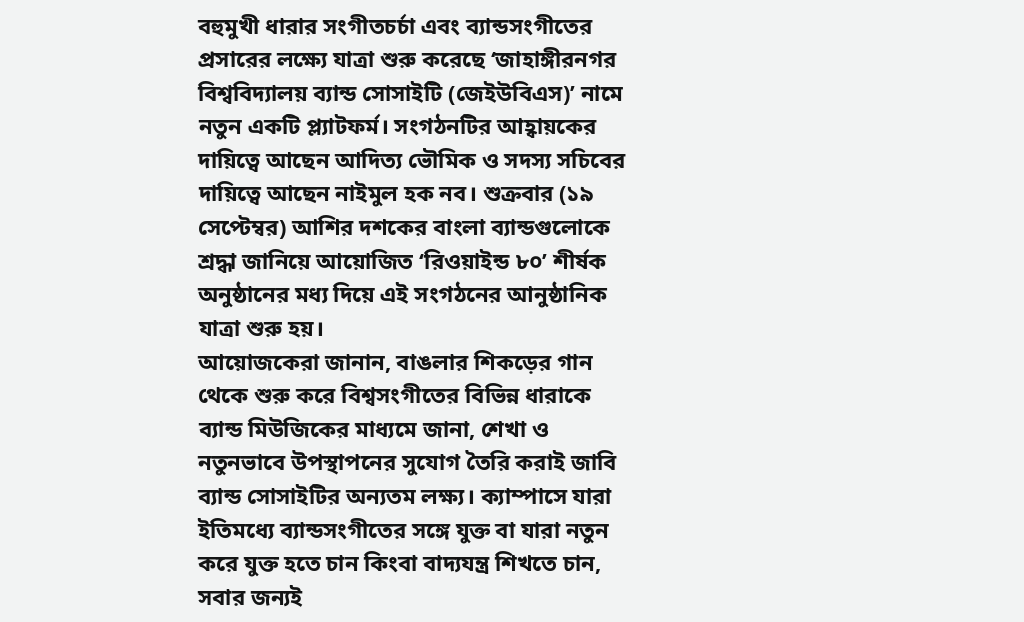বহুমুখী ধারার সংগীতচর্চা এবং ব্যান্ডসংগীতের প্রসারের লক্ষ্যে যাত্রা শুরু করেছে ‘জাহাঙ্গীরনগর বিশ্ববিদ্যালয় ব্যান্ড সোসাইটি (জেইউবিএস)’ নামে নতুন একটি প্ল্যাটফর্ম। সংগঠনটির আহ্বায়কের দায়িত্বে আছেন আদিত্য ভৌমিক ও সদস্য সচিবের দায়িত্বে আছেন নাইমুল হক নব। শুক্রবার (১৯ সেপ্টেম্বর) আশির দশকের বাংলা ব্যান্ডগুলোকে শ্রদ্ধা জানিয়ে আয়োজিত ‘রিওয়াইন্ড ৮০’ শীর্ষক অনুষ্ঠানের মধ্য দিয়ে এই সংগঠনের আনুষ্ঠানিক যাত্রা শুরু হয়।
আয়োজকেরা জানান, বাঙলার শিকড়ের গান থেকে শুরু করে বিশ্বসংগীতের বিভিন্ন ধারাকে ব্যান্ড মিউজিকের মাধ্যমে জানা, শেখা ও নতুনভাবে উপস্থাপনের সুযোগ তৈরি করাই জাবি ব্যান্ড সোসাইটির অন্যতম লক্ষ্য। ক্যাম্পাসে যারা ইতিমধ্যে ব্যান্ডসংগীতের সঙ্গে যুক্ত বা যারা নতুন করে যুক্ত হতে চান কিংবা বাদ্যযন্ত্র শিখতে চান, সবার জন্যই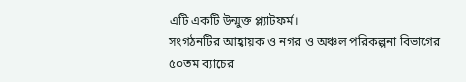এটি একটি উন্মুক্ত প্ল্যাটফর্ম।
সংগঠনটির আহ্বায়ক ও নগর ও অঞ্চল পরিকল্পনা বিভাগের ৫০তম ব্যাচের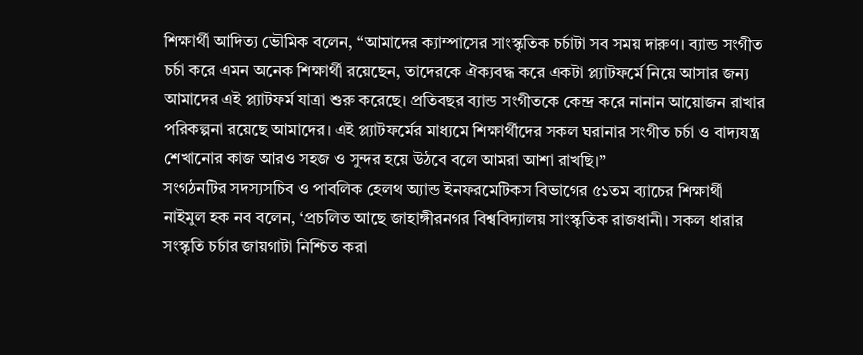শিক্ষার্থী আদিত্য ভৌমিক বলেন, “আমাদের ক্যাম্পাসের সাংস্কৃতিক চর্চাটা সব সময় দারুণ। ব্যান্ড সংগীত চর্চা করে এমন অনেক শিক্ষার্থী রয়েছেন, তাদেরকে ঐক্যবদ্ধ করে একটা প্ল্যাটফর্মে নিয়ে আসার জন্য আমাদের এই প্ল্যাটফর্ম যাত্রা শুরু করেছে। প্রতিবছর ব্যান্ড সংগীতকে কেন্দ্র করে নানান আয়োজন রাখার পরিকল্পনা রয়েছে আমাদের। এই প্ল্যাটফর্মের মাধ্যমে শিক্ষার্থীদের সকল ঘরানার সংগীত চর্চা ও বাদ্যযন্ত্র শেখানোর কাজ আরও সহজ ও সুন্দর হয়ে উঠবে বলে আমরা আশা রাখছি।”
সংগঠনটির সদস্যসচিব ও পাবলিক হেলথ অ্যান্ড ইনফরমেটিকস বিভাগের ৫১তম ব্যাচের শিক্ষার্থী নাইমুল হক নব বলেন, ‘প্রচলিত আছে জাহাঙ্গীরনগর বিশ্ববিদ্যালয় সাংস্কৃতিক রাজধানী। সকল ধারার সংস্কৃতি চর্চার জায়গাটা নিশ্চিত করা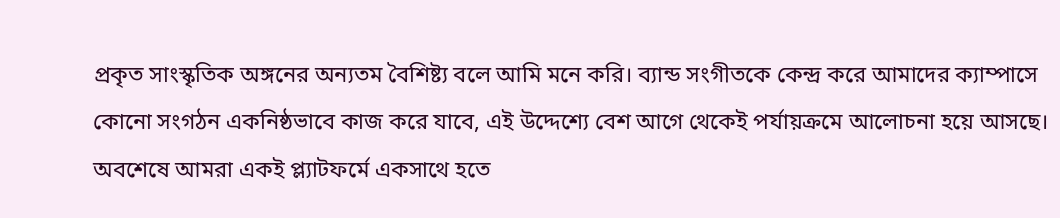প্রকৃত সাংস্কৃতিক অঙ্গনের অন্যতম বৈশিষ্ট্য বলে আমি মনে করি। ব্যান্ড সংগীতকে কেন্দ্র করে আমাদের ক্যাম্পাসে কোনো সংগঠন একনিষ্ঠভাবে কাজ করে যাবে, এই উদ্দেশ্যে বেশ আগে থেকেই পর্যায়ক্রমে আলোচনা হয়ে আসছে। অবশেষে আমরা একই প্ল্যাটফর্মে একসাথে হতে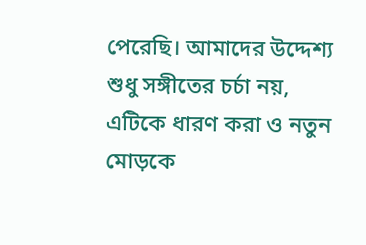পেরেছি। আমাদের উদ্দেশ্য শুধু সঙ্গীতের চর্চা নয়, এটিকে ধারণ করা ও নতুন মোড়কে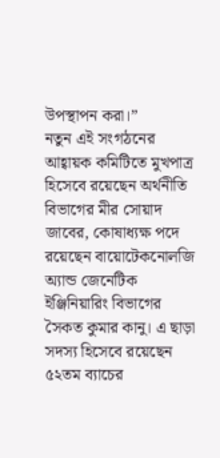উপস্থাপন করা।”
নতুন এই সংগঠনের আহ্বায়ক কমিটিতে মুখপাত্র হিসেবে রয়েছেন অর্থনীতি বিভাগের মীর সোয়াদ জাবের, কোষাধ্যক্ষ পদে রয়েছেন বায়োটেকনোলজি অ্যান্ড জেনেটিক ইঞ্জিনিয়ারিং বিভাগের সৈকত কুমার কানু। এ ছাড়া সদস্য হিসেবে রয়েছেন ৫২তম ব্যাচের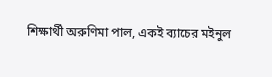শিক্ষার্থী অরুণিমা পাল, একই ব্যাচের মইনুল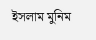ইসলাম মুনিম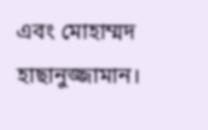এবং মোহাম্মদ হাছানুজ্জামান।